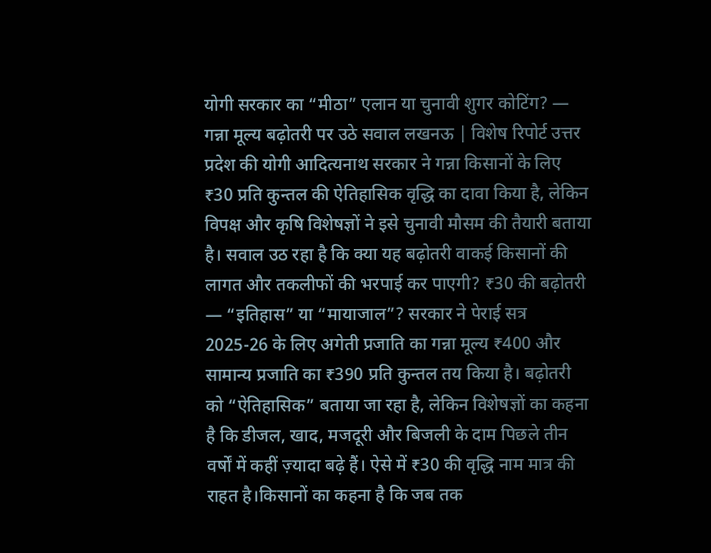योगी सरकार का “मीठा” एलान या चुनावी शुगर कोटिंग? — गन्ना मूल्य बढ़ोतरी पर उठे सवाल लखनऊ | विशेष रिपोर्ट उत्तर प्रदेश की योगी आदित्यनाथ सरकार ने गन्ना किसानों के लिए ₹30 प्रति कुन्तल की ऐतिहासिक वृद्धि का दावा किया है, लेकिन विपक्ष और कृषि विशेषज्ञों ने इसे चुनावी मौसम की तैयारी बताया है। सवाल उठ रहा है कि क्या यह बढ़ोतरी वाकई किसानों की लागत और तकलीफों की भरपाई कर पाएगी? ₹30 की बढ़ोतरी — “इतिहास” या “मायाजाल”? सरकार ने पेराई सत्र 2025-26 के लिए अगेती प्रजाति का गन्ना मूल्य ₹400 और सामान्य प्रजाति का ₹390 प्रति कुन्तल तय किया है। बढ़ोतरी को “ऐतिहासिक” बताया जा रहा है, लेकिन विशेषज्ञों का कहना है कि डीजल, खाद, मजदूरी और बिजली के दाम पिछले तीन वर्षों में कहीं ज़्यादा बढ़े हैं। ऐसे में ₹30 की वृद्धि नाम मात्र की राहत है।किसानों का कहना है कि जब तक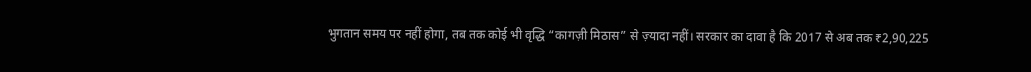भुगतान समय पर नहीं होगा, तब तक कोई भी वृद्धि “कागज़ी मिठास” से ज़्यादा नहीं। सरकार का दावा है कि 2017 से अब तक ₹2,90,225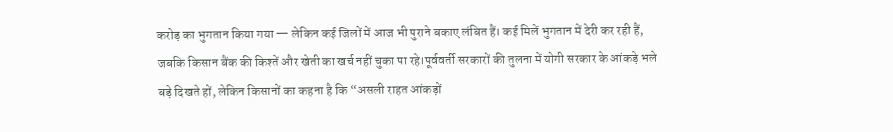करोड़ का भुगतान किया गया — लेकिन कई जिलों में आज भी पुराने बकाए लंबित हैं। कई मिलें भुगतान में देरी कर रही हैं, जबकि किसान बैंक की किश्तें और खेती का खर्च नहीं चुका पा रहे।पूर्ववर्ती सरकारों की तुलना में योगी सरकार के आंकड़े भले बड़े दिखते हों, लेकिन किसानों का कहना है कि “असली राहत आंकड़ों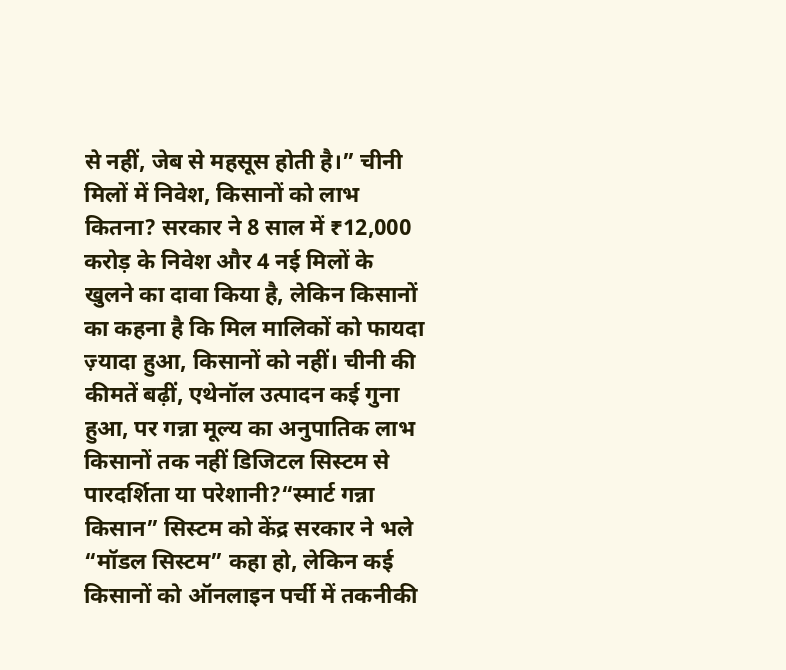से नहीं, जेब से महसूस होती है।” चीनी मिलों में निवेश, किसानों को लाभ कितना? सरकार ने 8 साल में ₹12,000 करोड़ के निवेश और 4 नई मिलों के खुलने का दावा किया है, लेकिन किसानों का कहना है कि मिल मालिकों को फायदा ज़्यादा हुआ, किसानों को नहीं। चीनी की कीमतें बढ़ीं, एथेनॉल उत्पादन कई गुना हुआ, पर गन्ना मूल्य का अनुपातिक लाभ किसानों तक नहीं डिजिटल सिस्टम से पारदर्शिता या परेशानी?“स्मार्ट गन्ना किसान” सिस्टम को केंद्र सरकार ने भले “मॉडल सिस्टम” कहा हो, लेकिन कई किसानों को ऑनलाइन पर्ची में तकनीकी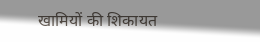खामियों की शिकायत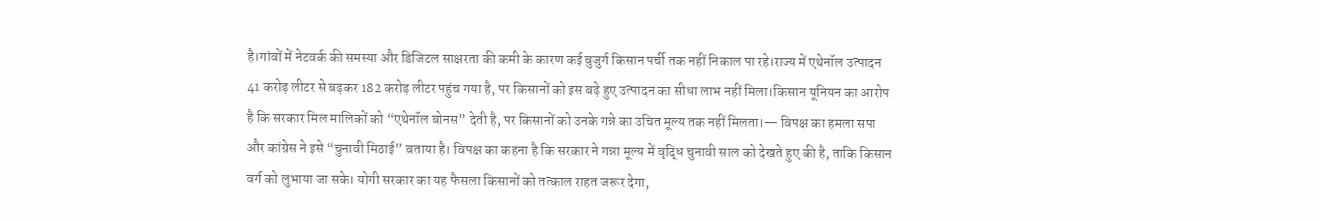है।गांवों में नेटवर्क की समस्या और डिजिटल साक्षरता की कमी के कारण कई बुजुर्ग किसान पर्ची तक नहीं निकाल पा रहे।राज्य में एथेनॉल उत्पादन 41 करोड़ लीटर से बढ़कर 182 करोड़ लीटर पहुंच गया है, पर किसानों को इस बढ़े हुए उत्पादन का सीधा लाभ नहीं मिला।किसान यूनियन का आरोप है कि सरकार मिल मालिकों को “एथेनॉल बोनस” देती है, पर किसानों को उनके गन्ने का उचित मूल्य तक नहीं मिलता।— विपक्ष का हमला सपा और कांग्रेस ने इसे “चुनावी मिठाई” बताया है। विपक्ष का कहना है कि सरकार ने गन्ना मूल्य में वृद्धि चुनावी साल को देखते हुए की है, ताकि किसान वर्ग को लुभाया जा सके। योगी सरकार का यह फैसला किसानों को तत्काल राहत जरूर देगा,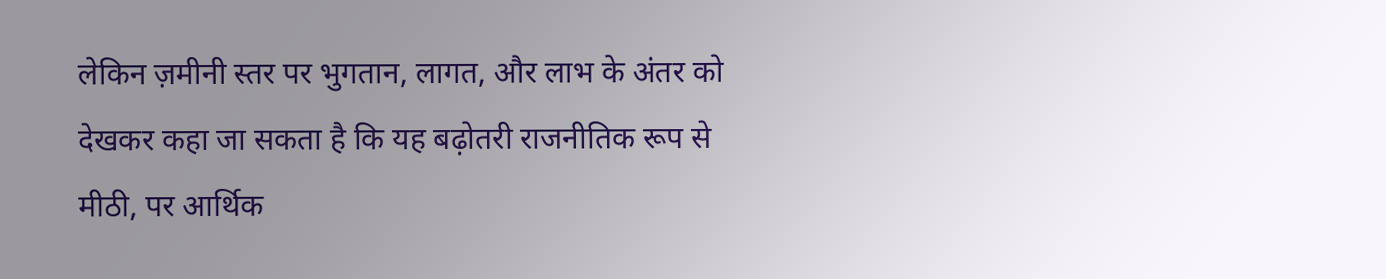लेकिन ज़मीनी स्तर पर भुगतान, लागत, और लाभ के अंतर को देखकर कहा जा सकता है कि यह बढ़ोतरी राजनीतिक रूप से मीठी, पर आर्थिक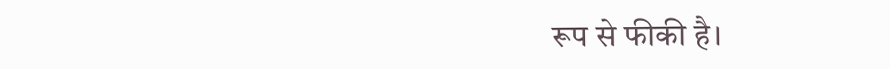रूप से फीकी है।